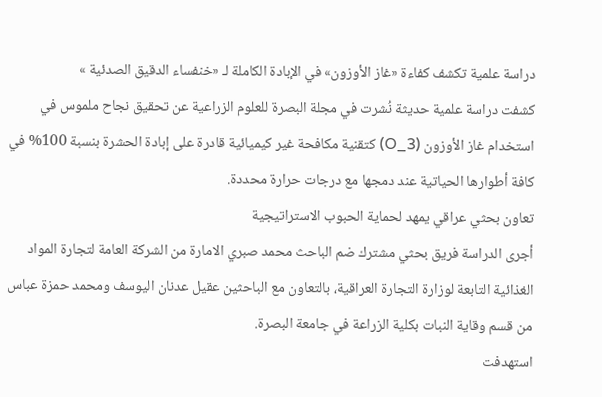دراسة علمية تكشف كفاءة «غاز الأوزون» في الإبادة الكاملة لـ «خنفساء الدقيق الصدئية »
كشفت دراسة علمية حديثة نُشرت في مجلة البصرة للعلوم الزراعية عن تحقيق نجاح ملموس في استخدام غاز الأوزون (O_3) كتقنية مكافحة غير كيميائية قادرة على إبادة الحشرة بنسبة 100% في كافة أطوارها الحياتية عند دمجها مع درجات حرارة محددة.
تعاون بحثي عراقي يمهد لحماية الحبوب الاستراتيجية
أجرى الدراسة فريق بحثي مشترك ضم الباحث محمد صبري الامارة من الشركة العامة لتجارة المواد الغذائية التابعة لوزارة التجارة العراقية، بالتعاون مع الباحثين عقيل عدنان اليوسف ومحمد حمزة عباس من قسم وقاية النبات بكلية الزراعة في جامعة البصرة.
استهدفت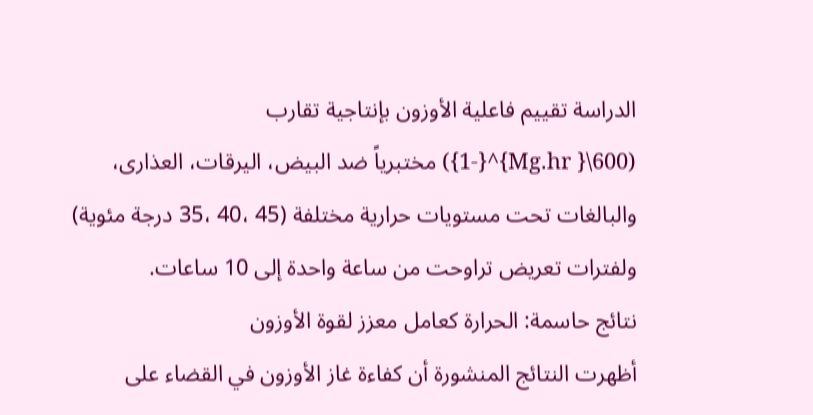الدراسة تقييم فاعلية الأوزون بإنتاجية تقارب
(600\{ Mg.hr}^{-1}) مختبرياً ضد البيض، اليرقات، العذارى، والبالغات تحت مستويات حرارية مختلفة (45 ،40 ،35 درجة مئوية) ولفترات تعريض تراوحت من ساعة واحدة إلى 10 ساعات.
نتائج حاسمة: الحرارة كعامل معزز لقوة الأوزون
أظهرت النتائج المنشورة أن كفاءة غاز الأوزون في القضاء على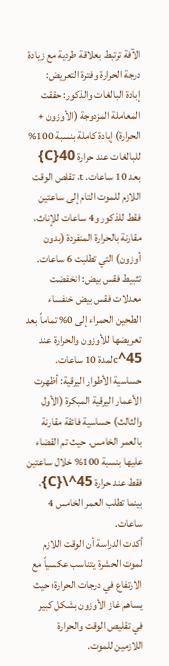الآفة ترتبط بعلاقة طردية مع زيادة درجة الحرارة وفترة التعريض:
إبادة البالغات والذكور: حققت المعاملة المزدوجة (الأوزون + الحرارة) إبادة كاملة بنسبة 100% للبالغات عند حرارة 40{C} بعد 10 ساعات. t، تقلص الوقت اللازم للموت التام إلى ساعتين فقط للذكور و4 ساعات للإناث، مقارنة بالحرارة المنفردة (بدون أوزون) التي تطلبت 6 ساعات.
تثبيط فقس بيض: انخفضت معدلات فقس بيض خنفساء الطحين الحمراء إلى 0% تماماً بعد تعريضها للأوزون والحرارة عند 45^cلمدة 10 ساعات.
حساسية الأطوار اليرقية: أظهرت الأعمار اليرقية المبكرة (الأول والثالث) حساسية فائقة مقارنة بالعمر الخامس. حيث تم القضاء عليها بنسبة 100% خلال ساعتين فقط عند حرارة 45^\{C}، بينما تطلب العمر الخامس 4 ساعات.
أكدت الدراسة أن الوقت اللازم لموت الحشرة يتناسب عكسياً مع الارتفاع في درجات الحرارة؛ حيث يساهم غاز الأوزون بشكل كبير في تقليص الوقت والحرارة اللازمين للموت.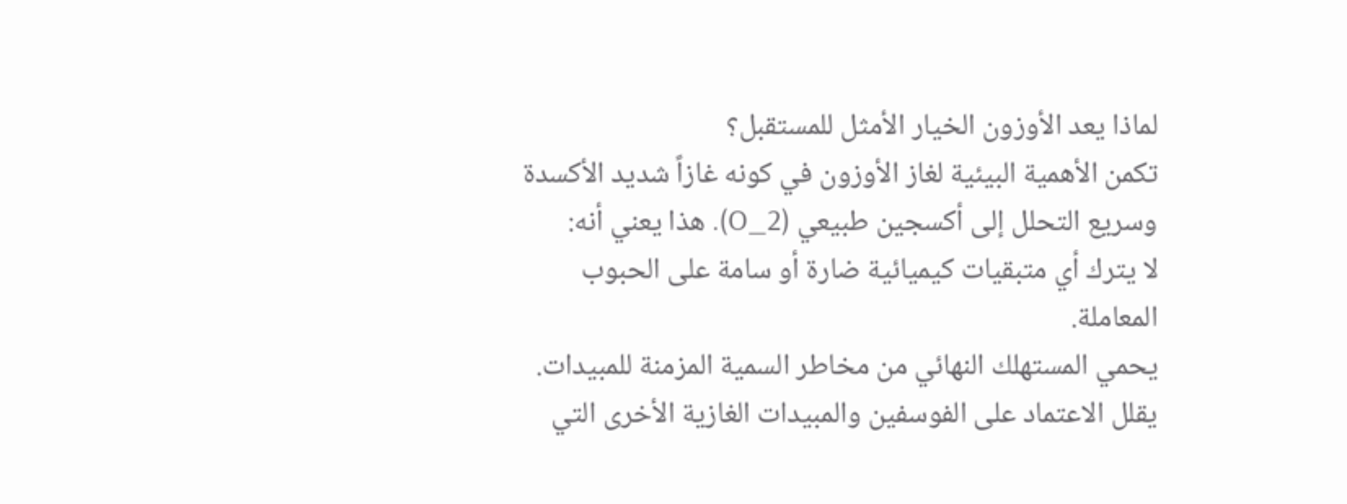لماذا يعد الأوزون الخيار الأمثل للمستقبل؟
تكمن الأهمية البيئية لغاز الأوزون في كونه غازاً شديد الأكسدة وسريع التحلل إلى أكسجين طبيعي (O_2). هذا يعني أنه:
لا يترك أي متبقيات كيميائية ضارة أو سامة على الحبوب المعاملة.
يحمي المستهلك النهائي من مخاطر السمية المزمنة للمبيدات.
يقلل الاعتماد على الفوسفين والمبيدات الغازية الأخرى التي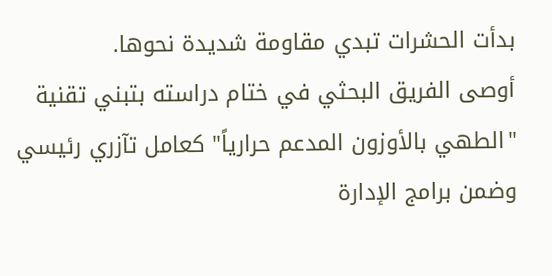بدأت الحشرات تبدي مقاومة شديدة نحوها.
أوصى الفريق البحثي في ختام دراسته بتبني تقنية "الطهي بالأوزون المدعم حرارياً" كعامل تآزري رئيسي وضمن برامج الإدارة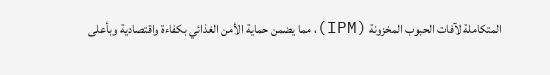المتكاملة لآفات الحبوب المخزونة (IPM)، مما يضمن حماية الأمن الغذائي بكفاءة واقتصادية وبأعلى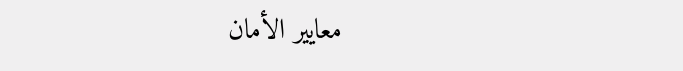معايير الأمان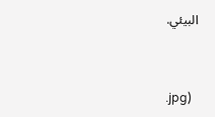البيئي.


.jpg)